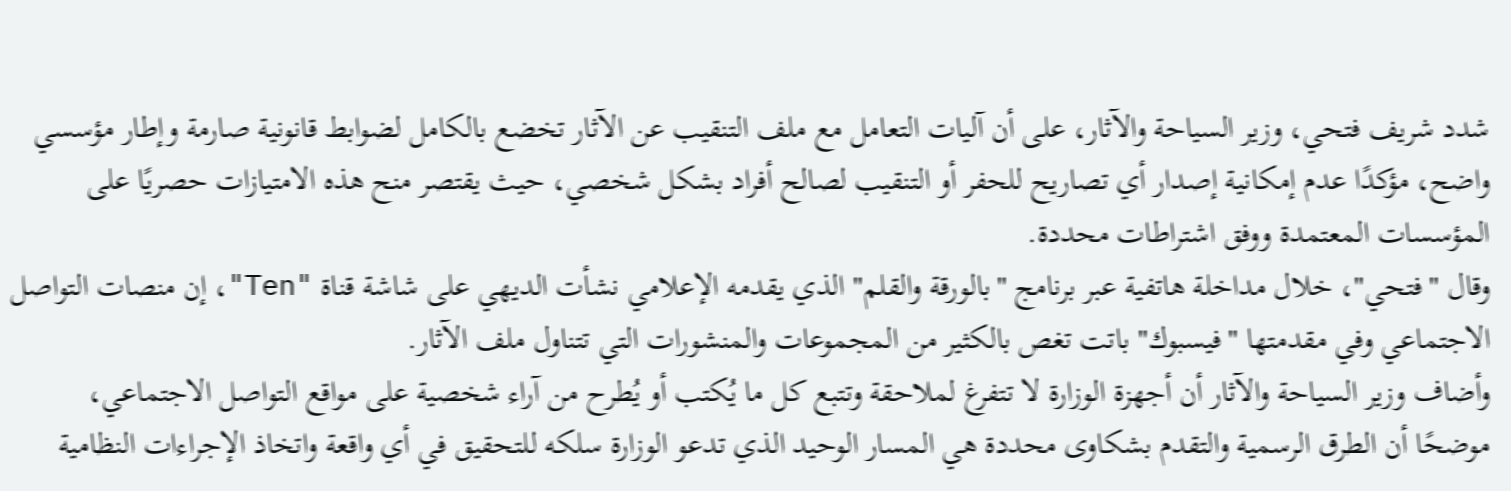شدد شريف فتحي، وزير السياحة والآثار، على أن آليات التعامل مع ملف التنقيب عن الآثار تخضع بالكامل لضوابط قانونية صارمة وإطار مؤسسي واضح، مؤكدًا عدم إمكانية إصدار أي تصاريح للحفر أو التنقيب لصالح أفراد بشكل شخصي، حيث يقتصر منح هذه الامتيازات حصريًا على المؤسسات المعتمدة ووفق اشتراطات محددة.
وقال "فتحي"، خلال مداخلة هاتفية عبر برنامج "بالورقة والقلم" الذي يقدمه الإعلامي نشأت الديهي على شاشة قناة "Ten"، إن منصات التواصل الاجتماعي وفي مقدمتها "فيسبوك" باتت تغص بالكثير من المجموعات والمنشورات التي تتناول ملف الآثار.
وأضاف وزير السياحة والآثار أن أجهزة الوزارة لا تتفرغ لملاحقة وتتبع كل ما يُكتب أو يُطرح من آراء شخصية على مواقع التواصل الاجتماعي، موضحًا أن الطرق الرسمية والتقدم بشكاوى محددة هي المسار الوحيد الذي تدعو الوزارة سلكه للتحقيق في أي واقعة واتخاذ الإجراءات النظامية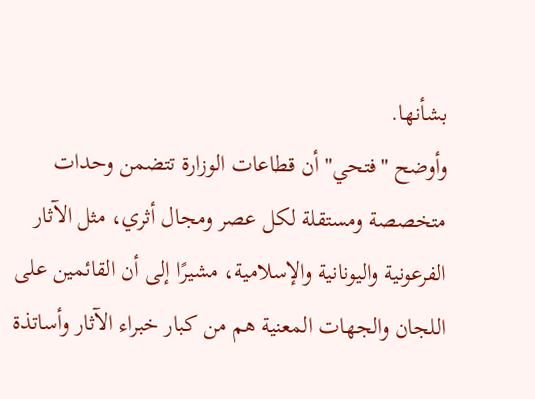بشأنها.
وأوضح "فتحي" أن قطاعات الوزارة تتضمن وحدات متخصصة ومستقلة لكل عصر ومجال أثري، مثل الآثار الفرعونية واليونانية والإسلامية، مشيرًا إلى أن القائمين على اللجان والجهات المعنية هم من كبار خبراء الآثار وأساتذة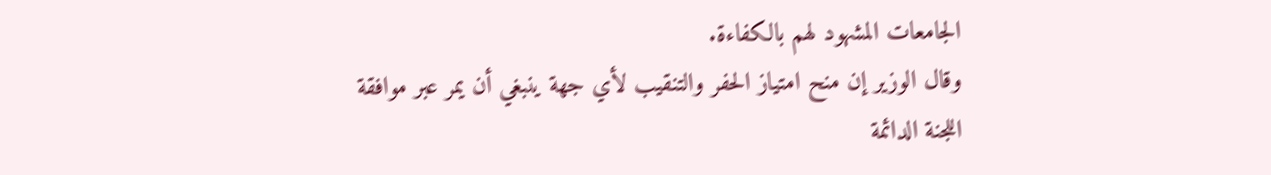الجامعات المشهود لهم بالكفاءة.
وقال الوزير إن منح امتياز الحفر والتنقيب لأي جهة ينبغي أن يمر عبر موافقة اللجنة الدائمة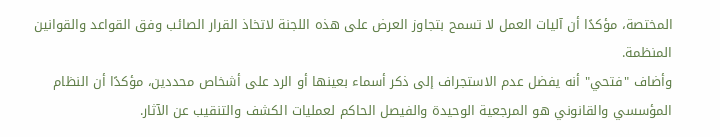المختصة، مؤكدًا أن آليات العمل لا تسمح بتجاوز العرض على هذه اللجنة لاتخاذ القرار الصائب وفق القواعد والقوانين المنظمة.
وأضاف "فتحي" أنه يفضل عدم الاستجراف إلى ذكر أسماء بعينها أو الرد على أشخاص محددين، مؤكدًا أن النظام المؤسسي والقانوني هو المرجعية الوحيدة والفيصل الحاكم لعمليات الكشف والتنقيب عن الآثار.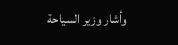وأشار وزير السياحة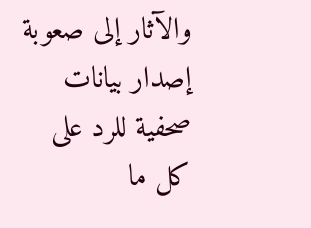والآثار إلى صعوبة إصدار بيانات صحفية للرد على كل ما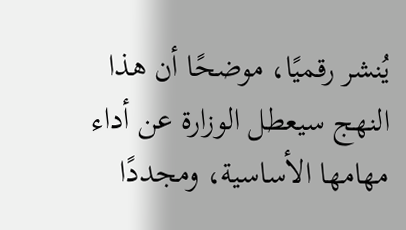يُنشر رقميًا، موضحًا أن هذا النهج سيعطل الوزارة عن أداء مهامها الأساسية، ومجددًا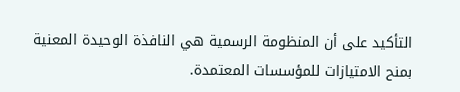التأكيد على أن المنظومة الرسمية هي النافذة الوحيدة المعنية بمنح الامتيازات للمؤسسات المعتمدة.